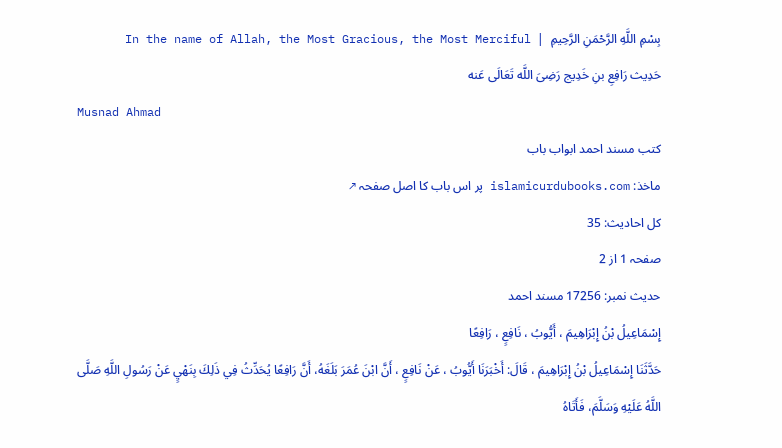بِسْمِ اللَّهِ الرَّحْمَنِ الرَّحِيمِ  |  In the name of Allah, the Most Gracious, the Most Merciful
حَدِیث رَافِعِ بنِ خَدِیج رَضِیَ اللَّه تَعَالَى عَنه
Musnad Ahmad
کتب مسند احمد ابواب باب
ماخذ: islamicurdubooks.com پر اس باب کا اصل صفحہ ↗
کل احادیث: 35
صفحہ 1 از 2
حدیث نمبر: 17256 مسند احمد
إِسْمَاعِيلُ بْنُ إِبْرَاهِيمَ ، أَيُّوبُ ، نَافِعٍ ، رَافِعًا
حَدَّثَنَا إِسْمَاعِيلُ بْنُ إِبْرَاهِيمَ ، قَالَ: أَخْبَرَنَا أَيُّوبُ ، عَنْ نَافِعٍ ، أَنَّ ابْنَ عُمَرَ بَلَغَهُ، أَنَّ رَافِعًا يُحَدِّثُ فِي ذَلِكَ بِنَهْيٍ عَنْ رَسُولِ اللَّهِ صَلَّى اللَّهُ عَلَيْهِ وَسَلَّمَ، فَأَتَاهُ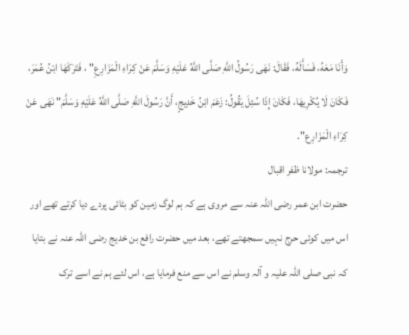وَأَنَا مَعَهُ، فَسَأَلَهُ، فَقَالَ: نَهَى رَسُولُ اللَّهِ صَلَّى اللَّهُ عَلَيْهِ وَسَلَّمَ عَنْ كِرَاءِ الْمَزَارِعِ" ، فَتَرَكَهَا ابْنُ عُمَرَ، فَكَانَ لَا يُكْرِيهَا، فَكَانَ إِذَا سُئِلَ يَقُولُ: زَعَمَ ابْنُ خَدِيجٍ، أَنَّ رَسُولَ اللَّهِ صَلَّى اللَّهُ عَلَيْهِ وَسَلَّمَ" نَهَى عَنْ كِرَاءِ الْمَزَارِع".
ترجمہ: مولانا ظفر اقبال
حضرت ابن عمر رضی اللہ عنہ سے مروی ہے کہ ہم لوگ زمین کو بٹائی پردے دیا کرتے تھے اور اس میں کوئی حرج نہیں سمجھتے تھے، بعد میں حضرت رافع بن خدیج رضی اللہ عنہ نے بتایا کہ نبی صلی اللہ علیہ و آلہ وسلم نے اس سے منع فرمایا ہے، اس لئے ہم نے اسے ترک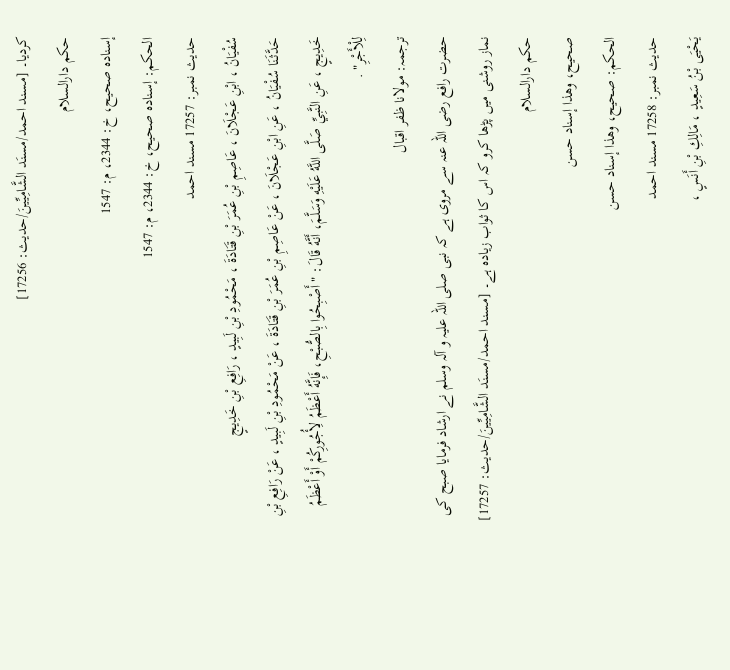کردیا۔ [مسند احمد/مسنَد الشَّامِیِّینَ/حدیث: 17256]
حکم دارالسلام
إسناده صحيح، خ: 2344، م: 1547
الحكم: إسناده صحيح، خ: 2344، م: 1547
حدیث نمبر: 17257 مسند احمد
سُفْيَانُ ، ابْنِ عَجْلَانَ ، عَاصِمِ بْنِ عُمَرَ بْنِ قَتَادَةَ ، مَحْمُودِ بْنِ لَبِيدٍ ، رَافِعِ بْنِ خَدِيجٍ
حَدَّثَنَا سُفْيَانُ ، عَنِ ابْنِ عَجْلَانَ ، عَنْ عَاصِمِ بْنِ عُمَرَ بْنِ قَتَادَةَ ، عَنْ مَحْمُودِ بْنِ لَبِيدٍ ، عَنْ رَافِعِ بْنِ خَدِيجٍ ، عَنِ النَّبِيِّ صَلَّى اللَّهُ عَلَيْهِ وَسَلَّمَ، أَنَّهُ قَالَ: " أَصْبِحُوا بِالصُّبْحِ، فَإِنَّهُ أَعْظَمُ لِأُجُورِكُمْ أَوْ أَعْظَمُ لِلْأَجْرِ" .
ترجمہ: مولانا ظفر اقبال
حضرت رافع رضی اللہ عنہ سے مروی ہے کہ نبی صلی اللہ علیہ و آلہ وسلم نے ارشاد فرمایا صبح کی نماز روشنی میں پڑھا کرو کہ اس کا ثواب زیادہ ہے۔ [مسند احمد/مسنَد الشَّامِیِّینَ/حدیث: 17257]
حکم دارالسلام
صحيح، وهذا إسناد حسن
الحكم: صحيح، وهذا إسناد حسن
حدیث نمبر: 17258 مسند احمد
يَحْيَى بْنُ سَعِيدٍ ، مَالِكِ بْنِ أَنَسٍ ،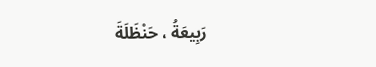رَبِيعَةُ ، حَنْظَلَةَ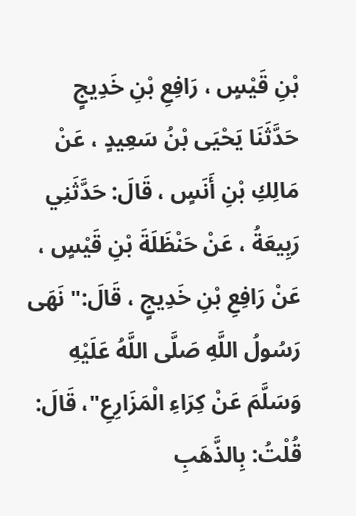بْنِ قَيْسٍ ، رَافِعِ بْنِ خَدِيجٍ
حَدَّثَنَا يَحْيَى بْنُ سَعِيدٍ ، عَنْ مَالِكِ بْنِ أَنَسٍ ، قَالَ: حَدَّثَنِي رَبِيعَةُ ، عَنْ حَنْظَلَةَ بْنِ قَيْسٍ ، عَنْ رَافِعِ بْنِ خَدِيجٍ ، قَالَ:" نَهَى رَسُولُ اللَّهِ صَلَّى اللَّهُ عَلَيْهِ وَسَلَّمَ عَنْ كِرَاءِ الْمَزَارِعِ"، قَالَ: قُلْتُ: بِالذَّهَبِ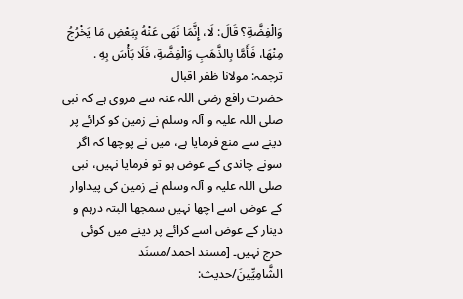وَالْفِضَّةِ؟ قَالَ: لَا، إِنَّمَا نَهَى عَنْهُ بِبَعْضِ مَا يَخْرُجُ مِنْهَا، فَأَمَّا بِالذَّهَبِ وَالْفِضَّةِ، فَلَا بَأْسَ بِهِ .
ترجمہ: مولانا ظفر اقبال
حضرت رافع رضی اللہ عنہ سے مروی ہے کہ نبی صلی اللہ علیہ و آلہ وسلم نے زمین کو کرائے پر دینے سے منع فرمایا ہے، میں نے پوچھا کہ اگر سونے چاندی کے عوض ہو تو فرمایا نہیں، نبی صلی اللہ علیہ و آلہ وسلم نے زمین کی پیداوار کے عوض اسے اچھا نہیں سمجھا البتہ درہم و دینار کے عوض اسے کرائے پر دینے میں کوئی حرج نہیں۔ [مسند احمد/مسنَد الشَّامِیِّینَ/حدیث: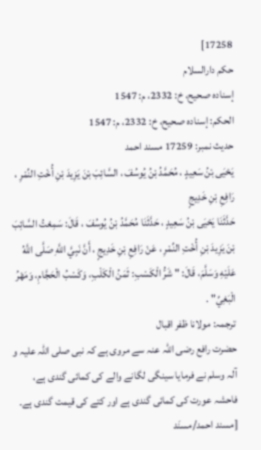17258]
حکم دارالسلام
إسناده صحيح، خ: 2332، م: 1547
الحكم: إسناده صحيح، خ: 2332، م: 1547
حدیث نمبر: 17259 مسند احمد
يَحْيَى بْنُ سَعِيدٍ ، مُحَمَّدُ بْنُ يُوسُفَ ، السَّائِبَ بْنَ يَزِيدَ بْنِ أُخْتِ النِّمْرِ ، رَافِعِ بْنِ خَدِيجٍ
حَدَّثَنَا يَحْيَى بْنُ سَعِيدٍ ، حَدَّثَنَا مُحَمَّدُ بْنُ يُوسُفَ ، قَالَ: سَمِعْتُ السَّائِبَ بْنَ يَزِيدَ بْنِ أُخْتِ النِّمْرِ ، عَنْ رَافِعِ بْنِ خَدِيجٍ ، أَنَّ نَبِيَّ اللَّهِ صَلَّى اللَّهُ عَلَيْهِ وَسَلَّمَ، قَالَ: " شَرُّ الْكَسْبِ: ثَمَنُ الْكَلْبِ، وَكَسْبُ الْحَجَّامِ، وَمَهْرُ الْبَغِيِّ" .
ترجمہ: مولانا ظفر اقبال
حضرت رافع رضی اللہ عنہ سے مروی ہے کہ نبی صلی اللہ علیہ و آلہ وسلم نے فرمایا سینگی لگانے والے کی کمائی گندی ہے، فاحشہ عورت کی کمائی گندی ہے اور کتے کی قیمت گندی ہے۔ [مسند احمد/مسنَد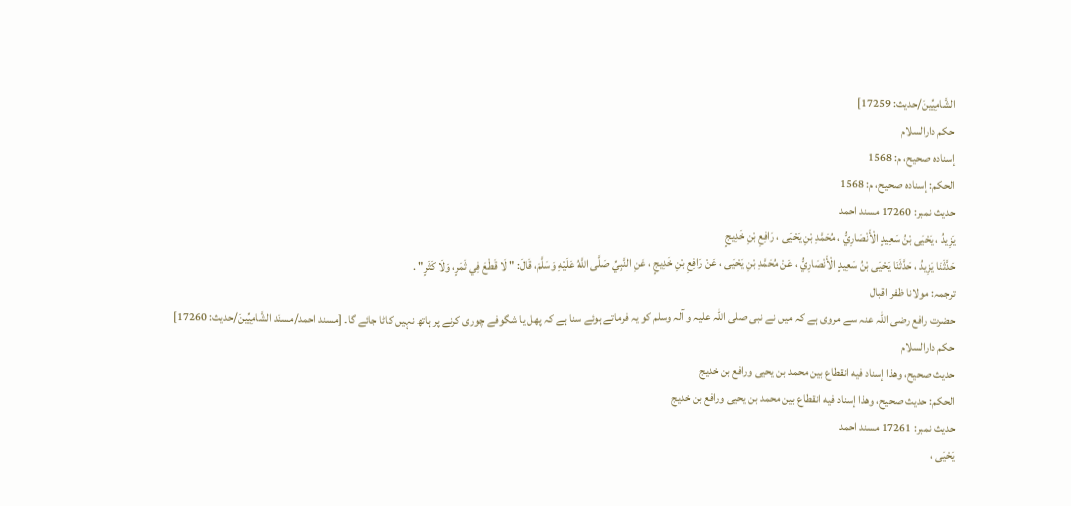الشَّامِیِّینَ/حدیث: 17259]
حکم دارالسلام
إسناده صحيح، م: 1568
الحكم: إسناده صحيح، م: 1568
حدیث نمبر: 17260 مسند احمد
يَزِيدُ ، يَحْيَى بْنُ سَعِيدٍ الْأَنْصَارِيُّ ، مُحَمَّدِ بْنِ يَحْيَى ، رَافِعِ بْنِ خَدِيجٍ
حَدَّثَنَا يَزِيدُ ، حَدَّثَنَا يَحْيَى بْنُ سَعِيدٍ الْأَنْصَارِيُّ ، عَنْ مُحَمَّدِ بْنِ يَحْيَى ، عَنْ رَافِعِ بْنِ خَدِيجٍ ، عَنِ النَّبِيِّ صَلَّى اللَّهُ عَلَيْهِ وَسَلَّمَ، قَالَ: " لَا قَطْعَ فِي ثَمَرٍ، وَلَا كَثَرٍ" .
ترجمہ: مولانا ظفر اقبال
حضرت رافع رضی اللہ عنہ سے مروی ہے کہ میں نے نبی صلی اللہ علیہ و آلہ وسلم کو یہ فرماتے ہوئے سنا ہے کہ پھل یا شگوفے چوری کرنے پر ہاتھ نہیں کاٹا جائے گا۔ [مسند احمد/مسنَد الشَّامِیِّینَ/حدیث: 17260]
حکم دارالسلام
حديث صحيح، وهذا إسناد فيه انقطاع بين محمد بن يحيى ورافع بن خديج
الحكم: حديث صحيح، وهذا إسناد فيه انقطاع بين محمد بن يحيى ورافع بن خديج
حدیث نمبر: 17261 مسند احمد
يَحْيَى ،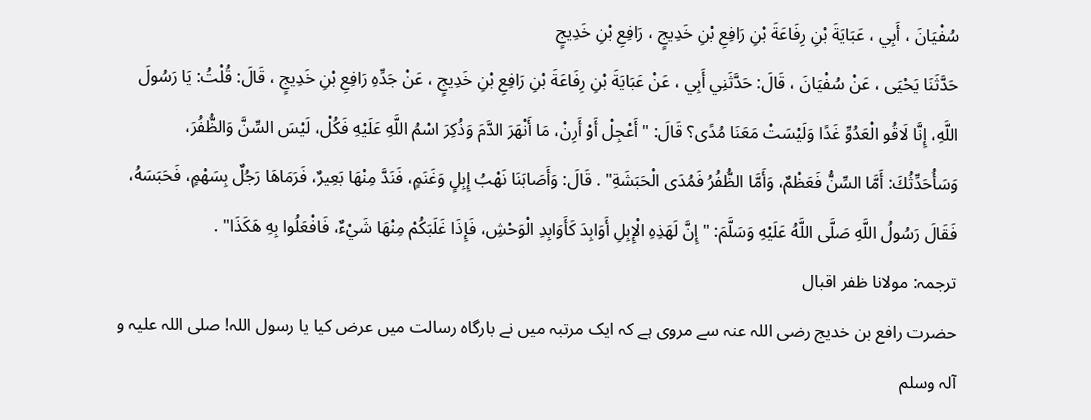سُفْيَانَ ، أَبِي ، عَبَايَةَ بْنِ رِفَاعَةَ بْنِ رَافِعِ بْنِ خَدِيجٍ ، رَافِعِ بْنِ خَدِيجٍ
حَدَّثَنَا يَحْيَى ، عَنْ سُفْيَانَ ، قَالَ: حَدَّثَنِي أَبِي ، عَنْ عَبَايَةَ بْنِ رِفَاعَةَ بْنِ رَافِعِ بْنِ خَدِيجٍ ، عَنْ جَدِّهِ رَافِعِ بْنِ خَدِيجٍ ، قَالَ: قُلْتُ: يَا رَسُولَ اللَّهِ، إِنَّا لَاقُو الْعَدُوِّ غَدًا وَلَيْسَتْ مَعَنَا مُدًى؟ قَالَ: " أَعْجِلْ أَوْ أَرِنْ، مَا أَنْهَرَ الدَّمَ وَذُكِرَ اسْمُ اللَّهِ عَلَيْهِ فَكُلْ، لَيْسَ السِّنَّ وَالظُّفُرَ، وَسَأُحَدِّثُكَ: أَمَّا السِّنُّ فَعَظْمٌ، وَأَمَّا الظُّفُرُ فَمُدَى الْحَبَشَةِ" . قَالَ: وَأَصَابَنَا نَهْبُ إِبِلٍ وَغَنَمٍ، فَنَدَّ مِنْهَا بَعِيرٌ، فَرَمَاهَا رَجُلٌ بِسَهْمٍ، فَحَبَسَهُ، فَقَالَ رَسُولُ اللَّهِ صَلَّى اللَّهُ عَلَيْهِ وَسَلَّمَ: " إِنَّ لَهَذِهِ الْإِبِلِ أَوَابِدَ كَأَوَابِدِ الْوَحْشِ، فَإِذَا غَلَبَكُمْ مِنْهَا شَيْءٌ، فَافْعَلُوا بِهِ هَكَذَا" .
ترجمہ: مولانا ظفر اقبال
حضرت رافع بن خدیج رضی اللہ عنہ سے مروی ہے کہ ایک مرتبہ میں نے بارگاہ رسالت میں عرض کیا یا رسول اللہ! صلی اللہ علیہ و آلہ وسلم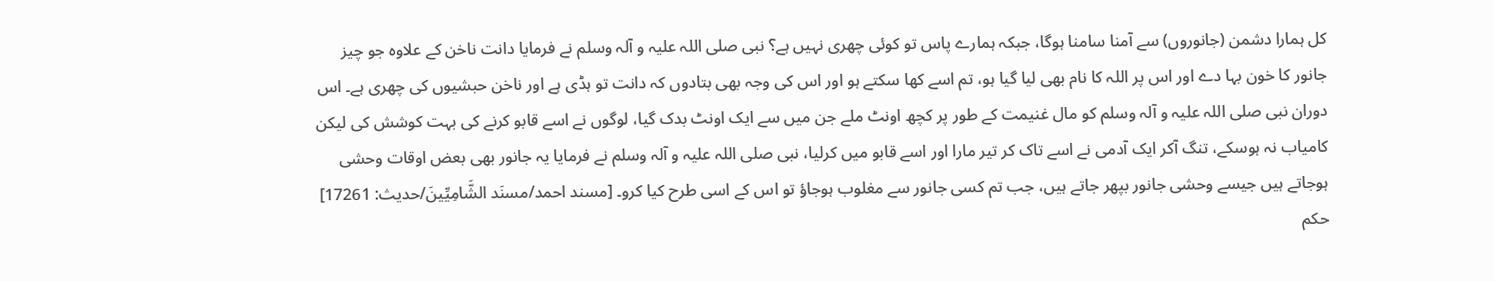کل ہمارا دشمن (جانوروں) سے آمنا سامنا ہوگا، جبکہ ہمارے پاس تو کوئی چھری نہیں ہے؟ نبی صلی اللہ علیہ و آلہ وسلم نے فرمایا دانت ناخن کے علاوہ جو چیز جانور کا خون بہا دے اور اس پر اللہ کا نام بھی لیا گیا ہو، تم اسے کھا سکتے ہو اور اس کی وجہ بھی بتادوں کہ دانت تو ہڈی ہے اور ناخن حبشیوں کی چھری ہے۔ اس دوران نبی صلی اللہ علیہ و آلہ وسلم کو مال غنیمت کے طور پر کچھ اونٹ ملے جن میں سے ایک اونٹ بدک گیا، لوگوں نے اسے قابو کرنے کی بہت کوشش کی لیکن کامیاب نہ ہوسکے، تنگ آکر ایک آدمی نے اسے تاک کر تیر مارا اور اسے قابو میں کرلیا، نبی صلی اللہ علیہ و آلہ وسلم نے فرمایا یہ جانور بھی بعض اوقات وحشی ہوجاتے ہیں جیسے وحشی جانور بپھر جاتے ہیں، جب تم کسی جانور سے مغلوب ہوجاؤ تو اس کے اسی طرح کیا کرو۔ [مسند احمد/مسنَد الشَّامِیِّینَ/حدیث: 17261]
حکم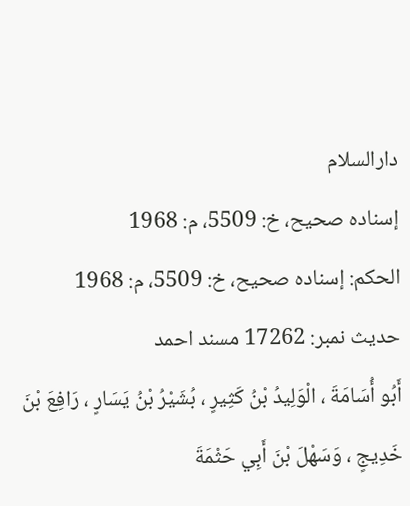دارالسلام
إسناده صحيح، خ: 5509، م: 1968
الحكم: إسناده صحيح، خ: 5509، م: 1968
حدیث نمبر: 17262 مسند احمد
أَبُو أُسَامَةَ ، الْوَلِيدُ بْنُ كَثِيرٍ ، بُشَيْرُ بْنُ يَسَارٍ ، رَافِعَ بْنَ خَدِيجٍ ، وَسَهْلَ بْنَ أَبِي حَثْمَةَ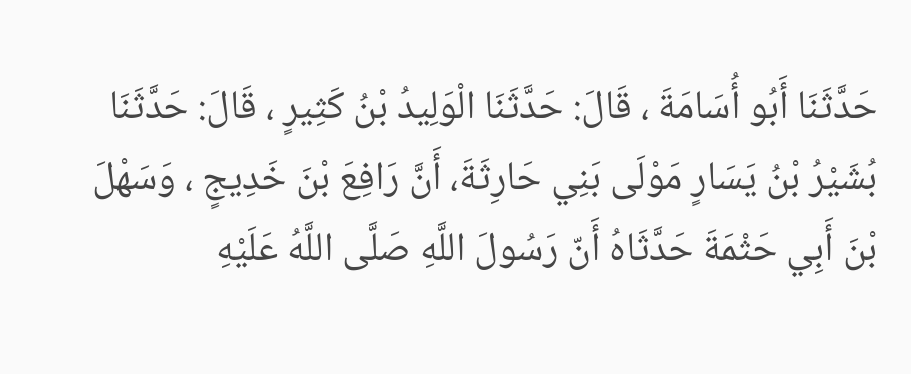حَدَّثَنَا أَبُو أُسَامَةَ ، قَالَ: حَدَّثَنَا الْوَلِيدُ بْنُ كَثِيرٍ ، قَالَ: حَدَّثَنَا بُشَيْرُ بْنُ يَسَارٍ مَوْلَى بَنِي حَارِثَةَ، أَنَّ رَافِعَ بْنَ خَدِيجٍ ، وَسَهْلَ بْنَ أَبِي حَثْمَةَ حَدَّثَاهُ أَنّ رَسُولَ اللَّهِ صَلَّى اللَّهُ عَلَيْهِ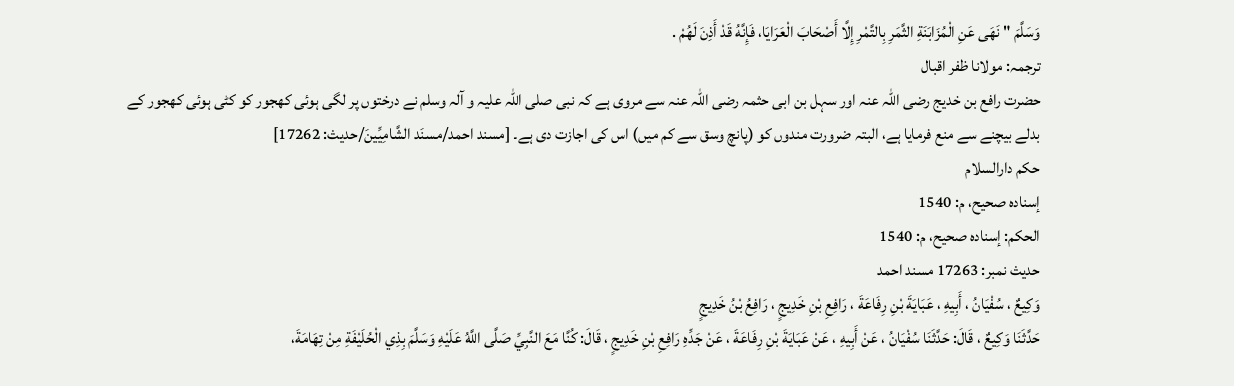وَسَلَّمَ " نَهَى عَنِ الْمُزَابَنَةِ الثَّمَرِ بِالتَّمْرِ إِلَّا أَصْحَابَ الْعَرَايَا، فَإِنَّهُ قَدْ أَذِنَ لَهُمْ .
ترجمہ: مولانا ظفر اقبال
حضرت رافع بن خدیج رضی اللہ عنہ اور سہل بن ابی حثمہ رضی اللہ عنہ سے مروی ہے کہ نبی صلی اللہ علیہ و آلہ وسلم نے درختوں پر لگی ہوئی کھجور کو کٹی ہوئی کھجور کے بدلے بیچنے سے منع فرمایا ہے، البتہ ضرورت مندوں کو (پانچ وسق سے کم میں) اس کی اجازت دی ہے۔ [مسند احمد/مسنَد الشَّامِیِّینَ/حدیث: 17262]
حکم دارالسلام
إسناده صحيح، م: 1540
الحكم: إسناده صحيح، م: 1540
حدیث نمبر: 17263 مسند احمد
وَكِيعٌ ، سُفْيَانُ ، أَبِيهِ ، عَبَايَةَ بْنِ رِفَاعَةَ ، رَافِعِ بْنِ خَدِيجٍ ، رَافِعُ بْنُ خَدِيجٍ
حَدَّثَنَا وَكِيعٌ ، قَالَ: حَدَّثَنَا سُفْيَانُ ، عَنْ أَبِيهِ ، عَنْ عَبَايَةَ بْنِ رِفَاعَةَ ، عَنْ جَدِّهِ رَافِعِ بْنِ خَدِيجٍ ، قَالَ: كُنَّا مَعَ النَّبِيِّ صَلَّى اللَّهُ عَلَيْهِ وَسَلَّمَ بِذِي الْحُلَيْفَةِ مِنْ تِهَامَةَ،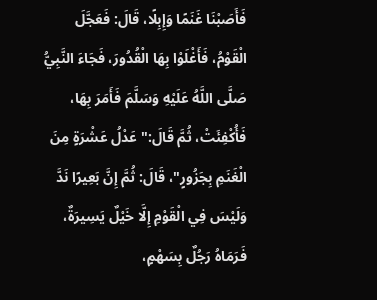فَأَصَبْنَا غَنَمًا وَإِبِلًا، قَالَ: فَعَجَّلَ الْقَوْمُ، فَأَغْلَوْا بِهَا الْقُدُورَ، فَجَاءَ النَّبِيُّ صَلَّى اللَّهُ عَلَيْهِ وَسَلَّمَ فَأَمَرَ بِهَا، فَأُكْفِئَتْ، ثُمَّ قَالَ:" عَدْلُ عَشْرَةٍ مِنَ الْغَنَمِ بِجَزُورٍ"، قَالَ: ثُمَّ إِنَّ بَعِيرًا نَدَّ وَلَيْسَ فِي الْقَوْمِ إِلَّا خَيْلٌ يَسِيرَةٌ، فَرَمَاهُ رَجُلٌ بِسَهْمٍ،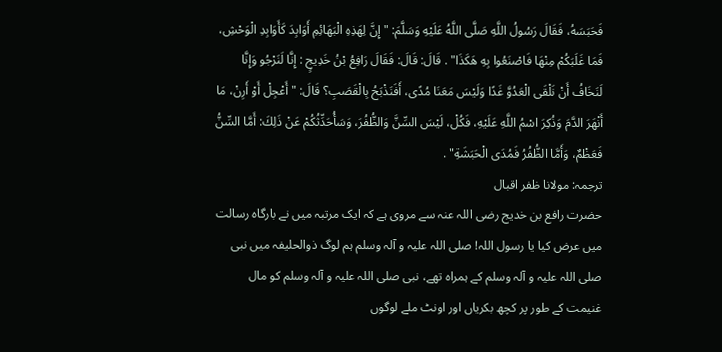فَحَبَسَهُ، فَقَالَ رَسُولُ اللَّهِ صَلَّى اللَّهُ عَلَيْهِ وَسَلَّمَ: " إِنَّ لِهَذِهِ الْبَهَائِمِ أَوَابِدَ كَأَوَابِدِ الْوَحْشِ، فَمَا غَلَبَكُمْ مِنْهَا فَاصْنَعُوا بِهِ هَكَذَا" . قَالَ: قَالَ: فَقَالَ رَافِعُ بْنُ خَدِيجٍ : إِنَّا لَنَرْجُو وَإِنَّا لَنَخَافُ أَنْ نَلْقَى الْعَدُوَّ غَدًا وَلَيْسَ مَعَنَا مُدًى، أَفَنَذْبَحُ بِالْقَصَبِ؟ قَالَ: " أَعْجِلْ أَوْ أَرِنْ، مَا أَنْهَرَ الدَّمَ وَذُكِرَ اسْمُ اللَّهِ عَلَيْهِ، فَكُلْ، لَيْسَ السِّنَّ وَالظُّفُرَ، وَسَأُحَدِّثُكُمْ عَنْ ذَلِكَ: أَمَّا السِّنُّ فَعَظْمٌ، وَأَمَّا الظُّفُرُ فَمُدَى الْحَبَشَةِ" .
ترجمہ: مولانا ظفر اقبال
حضرت رافع بن خدیج رضی اللہ عنہ سے مروی ہے کہ ایک مرتبہ میں نے بارگاہ رسالت میں عرض کیا یا رسول اللہ! صلی اللہ علیہ و آلہ وسلم ہم لوگ ذوالحلیفہ میں نبی صلی اللہ علیہ و آلہ وسلم کے ہمراہ تھے، نبی صلی اللہ علیہ و آلہ وسلم کو مال غنیمت کے طور پر کچھ بکریاں اور اونٹ ملے لوگوں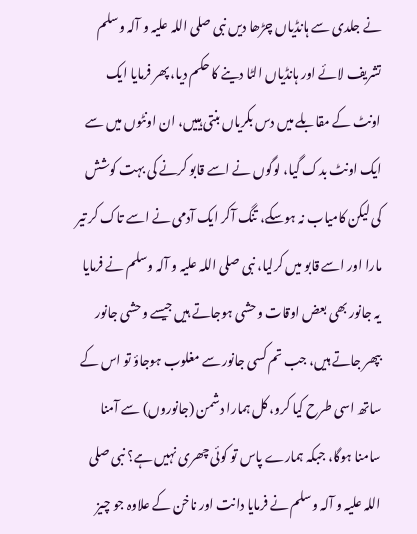نے جلدی سے ہانڈیاں چڑھا دیں نبی صلی اللہ علیہ و آلہ وسلم تشریف لائے اور ہانڈیاں الٹا دینے کا حکم دیا، پھر فرمایا ایک اونٹ کے مقابلے میں دس بکریاں بنتی ہییں، ان اونٹوں میں سے ایک اونٹ بدک گیا، لوگوں نے اسے قابو کرنے کی بہت کوشش کی لیکن کامیاب نہ ہوسکے، تنگ آکر ایک آدمی نے اسے تاک کر تیر مارا اور اسے قابو میں کرلیا، نبی صلی اللہ علیہ و آلہ وسلم نے فرمایا یہ جانور بھی بعض اوقات وحشی ہوجاتے ہیں جیسے وحشی جانور بپھر جاتے ہیں، جب تم کسی جانور سے مغلوب ہوجاؤ تو اس کے ساتھ اسی طرح کیا کرو، کل ہمارا دشمن (جانوروں) سے آمنا سامنا ہوگا، جبکہ ہمارے پاس تو کوئی چھری نہیں ہے؟ نبی صلی اللہ علیہ و آلہ وسلم نے فرمایا دانت اور ناخن کے علاوہ جو چیز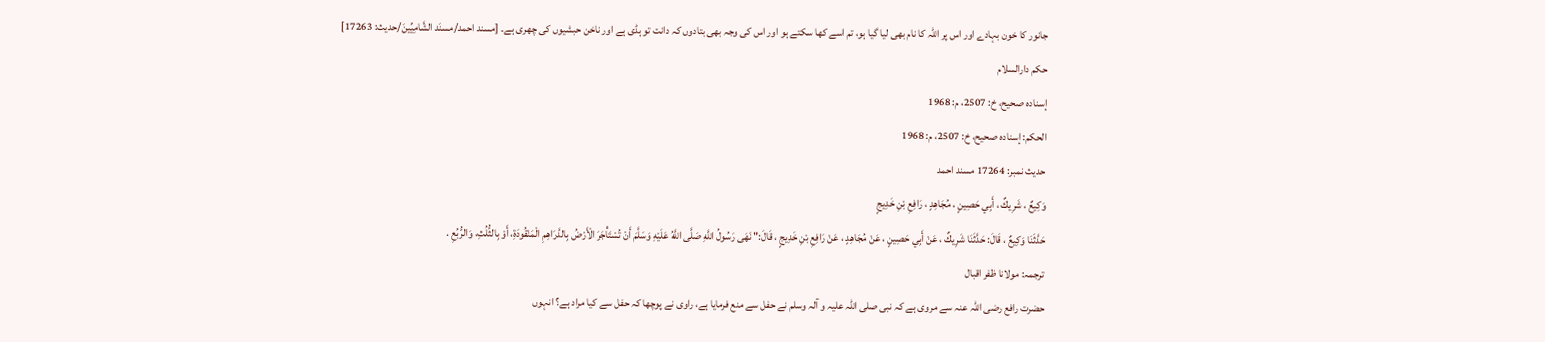جانور کا خون بہادے اور اس پر اللہ کا نام بھی لیا گیا ہو، تم اسے کھا سکتے ہو اور اس کی وجہ بھی بتادوں کہ دانت تو ہڈی ہے اور ناخن حبشیوں کی چھری ہے۔ [مسند احمد/مسنَد الشَّامِیِّینَ/حدیث: 17263]
حکم دارالسلام
إسناده صحيح، خ: 2507، م: 1968
الحكم: إسناده صحيح، خ: 2507، م: 1968
حدیث نمبر: 17264 مسند احمد
وَكِيعٌ ، شَرِيكٌ ، أَبِي حَصِينٍ ، مُجَاهِدٍ ، رَافِعِ بْنِ خَدِيجٍ
حَدَّثَنَا وَكِيعٌ ، قَالَ: حَدَّثَنَا شَرِيكٌ ، عَنْ أَبِي حَصِينٍ ، عَنْ مُجَاهِدٍ ، عَنْ رَافِعِ بْنِ خَدِيجٍ ، قَالَ:" نَهَى رَسُولُ اللَّهِ صَلَّى اللَّهُ عَلَيْهِ وَسَلَّمَ أَنْ تُسْتَأْجَرَ الْأَرْضُ بِالدَّرَاهِمِ الْمَنْقُودَةِ، أَوْ بِالثُّلُثِ، وَالرُّبُعِ .
ترجمہ: مولانا ظفر اقبال
حضرت رافع رضی اللہ عنہ سے مروی ہے کہ نبی صلی اللہ علیہ و آلہ وسلم نے حفل سے منع فرمایا ہے، راوی نے پوچھا کہ حفل سے کیا مراد ہے؟ انہوں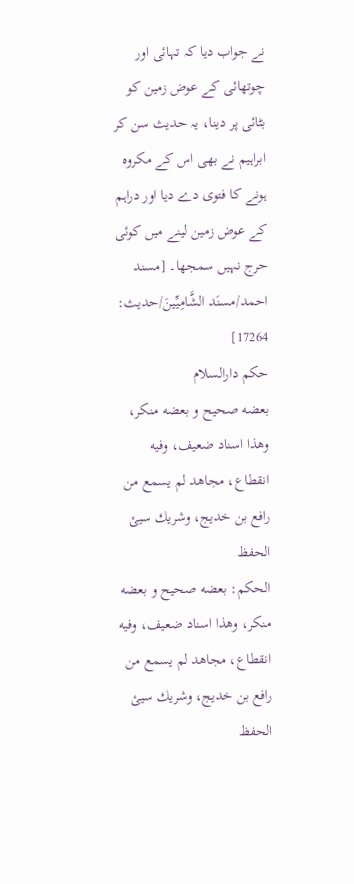نے جواب دیا کہ تہائی اور چوتھائی کے عوض زمین کو بٹائی پر دینا، یہ حدیث سن کر ابراہیم نے بھی اس کے مکروہ ہونے کا فتوی دے دیا اور دراہم کے عوض زمین لینے میں کوئی حرج نہیں سمجھا۔ [مسند احمد/مسنَد الشَّامِیِّینَ/حدیث: 17264]
حکم دارالسلام
بعضه صحيح و بعضه منكر، وهذا اسناد ضعيف، وفيه انقطاع، مجاهد لم يسمع من رافع بن خديج، وشريك سيئ الحفظ
الحكم: بعضه صحيح و بعضه منكر، وهذا اسناد ضعيف، وفيه انقطاع، مجاهد لم يسمع من رافع بن خديج، وشريك سيئ الحفظ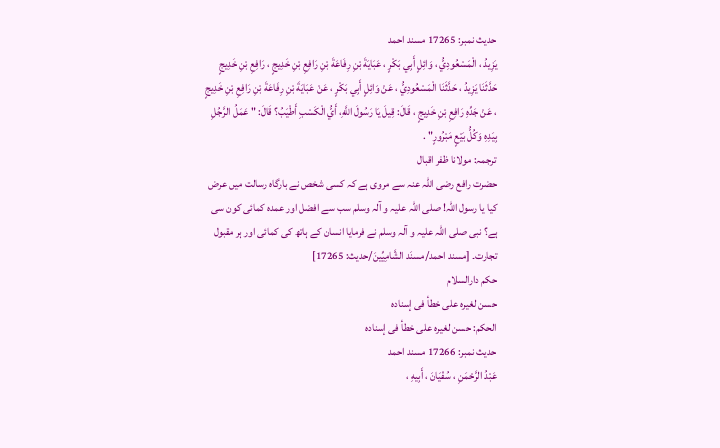حدیث نمبر: 17265 مسند احمد
يَزِيدُ ، الْمَسْعُودِيُّ ، وَائِلٍ أَبِي بَكْرٍ ، عَبَايَةَ بْنِ رِفَاعَةَ بْنِ رَافِعِ بْنِ خَدِيجٍ ، رَافِعِ بْنِ خَدِيجٍ
حَدَّثَنَا يَزِيدُ ، حَدَّثَنَا الْمَسْعُودِيُّ ، عَنْ وَائِلٍ أَبِي بَكْرٍ ، عَنْ عَبَايَةَ بْنِ رِفَاعَةَ بْنِ رَافِعِ بْنِ خَدِيجٍ ، عَنْ جَدِّهِ رَافِعِ بْنِ خَدِيجٍ ، قَالَ: قِيلَ يَا رَسُولَ اللَّهِ، أَيُّ الْكَسْبِ أَطْيَبُ؟ قَالَ: " عَمَلُ الرَّجُلِ بِيَدِهِ وَكُلُّ بَيْعٍ مَبْرُورٍ" .
ترجمہ: مولانا ظفر اقبال
حضرت رافع رضی اللہ عنہ سے مروی ہے کہ کسی شخص نے بارگاہ رسالت میں عرض کیا یا رسول اللہ! صلی اللہ علیہ و آلہ وسلم سب سے افضل اور عمدہ کمائی کون سی ہے؟ نبی صلی اللہ علیہ و آلہ وسلم نے فرمایا انسان کے ہاتھ کی کمائی اور ہر مقبول تجارت۔ [مسند احمد/مسنَد الشَّامِیِّینَ/حدیث: 17265]
حکم دارالسلام
حسن لغيره على خطأ فى إسناده
الحكم: حسن لغيره على خطأ فى إسناده
حدیث نمبر: 17266 مسند احمد
عَبْدُ الرَّحْمَنِ ، سُفْيَانَ ، أَبِيهِ ،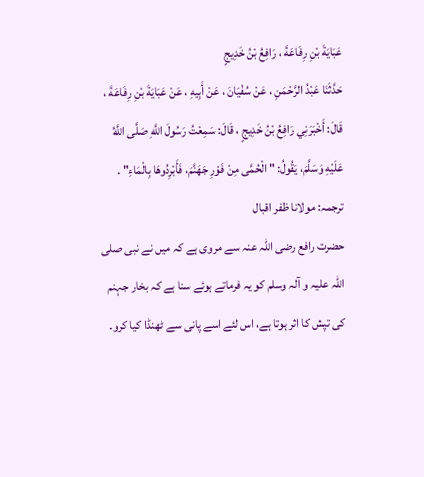عَبَايَةَ بْنِ رِفَاعَةَ ، رَافِعُ بْنُ خَدِيجٍ
حَدَّثَنَا عَبْدُ الرَّحْمَنِ ، عَنْ سُفْيَانَ ، عَنْ أَبِيهِ ، عَنْ عَبَايَةَ بْنِ رِفَاعَةَ ، قَالَ: أَخْبَرَنِي رَافِعُ بْنُ خَدِيجٍ ، قَالَ: سَمِعْتُ رَسُولَ اللَّهِ صَلَّى اللَّهُ عَلَيْهِ وَسَلَّمَ، يَقُولُ: " الْحُمَّى مِنْ فَوْرِ جَهَنَّمَ، فَأَبْرِدُوهَا بِالْمَاءِ" .
ترجمہ: مولانا ظفر اقبال
حضرت رافع رضی اللہ عنہ سے مروی ہے کہ میں نے نبی صلی اللہ علیہ و آلہ وسلم کو یہ فرماتے ہوئے سنا ہے کہ بخار جہنم کی تپش کا اثر ہوتا ہے، اس لئے اسے پانی سے ٹھنڈا کیا کرو۔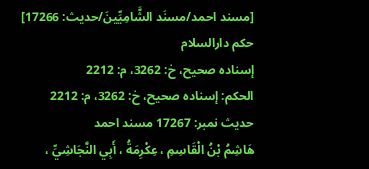[مسند احمد/مسنَد الشَّامِیِّینَ/حدیث: 17266]
حکم دارالسلام
إسناده صحيح، خ: 3262، م: 2212
الحكم: إسناده صحيح، خ: 3262، م: 2212
حدیث نمبر: 17267 مسند احمد
هَاشِمُ بْنُ الْقَاسِمِ ، عِكْرِمَةُ ، أَبِي النَّجَاشِيِّ ،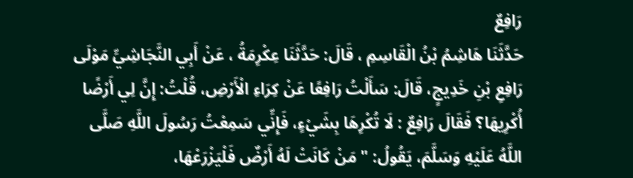رَافِعٌ
حَدَّثَنَا هَاشِمُ بْنُ الْقَاسِمِ ، قَالَ: حَدَّثَنَا عِكْرِمَةُ ، عَنْ أَبِي النَّجَاشِيِّ مَوْلَى رَافِعِ بْنِ خَدِيجٍ، قَالَ: سَأَلْتُ رَافِعًا عَنْ كِرَاءِ الْأَرْضِ، قُلْتُ: إِنَّ لِي أَرْضًا أُكْرِيهَا؟ فَقَالَ رَافِعٌ : لَا تُكْرِهَا بِشَيْءٍ، فَإِنِّي سَمِعْتُ رَسُولَ اللَّهِ صَلَّى اللَّهُ عَلَيْهِ وَسَلَّمَ، يَقُولُ: " مَنْ كَانَتْ لَهُ أَرْضٌ فَلْيَزْرَعْهَا،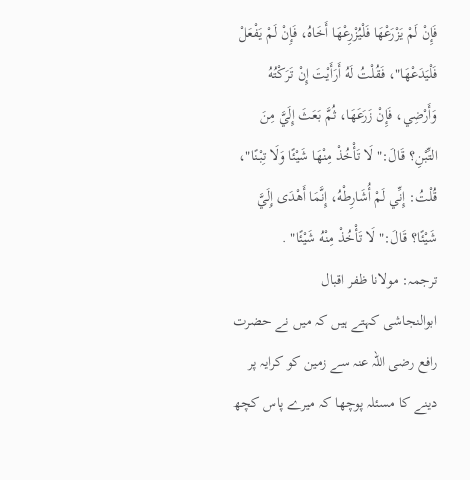فَإِنْ لَمْ يَزْرَعْهَا فَلْيُزْرِعْهَا أَخَاهُ، فَإِنْ لَمْ يَفْعَلْ فَلْيَدَعْهَا"، فَقُلْتُ لَهُ أَرَأَيْتَ إِنْ تَرَكْتُهُ وَأَرْضِي، فَإِنْ زَرَعَهَا، ثُمَّ بَعَثَ إِلَيَّ مِنَ التِّبْنِ؟ قَالَ:" لَا تَأْخُذْ مِنْهَا شَيْئًا وَلَا تِبْنًا"، قُلْتُ: إِنِّي لَمْ أُشَارِطْهُ، إِنَّمَا أَهْدَى إِلَيَّ شَيْئًا؟ قَالَ:" لَا تَأْخُذْ مِنْهُ شَيْئًا" .
ترجمہ: مولانا ظفر اقبال
ابوالنجاشی کہتے ہیں کہ میں نے حضرت رافع رضی اللہ عنہ سے زمین کو کرایہ پر دینے کا مسئلہ پوچھا کہ میرے پاس کچھ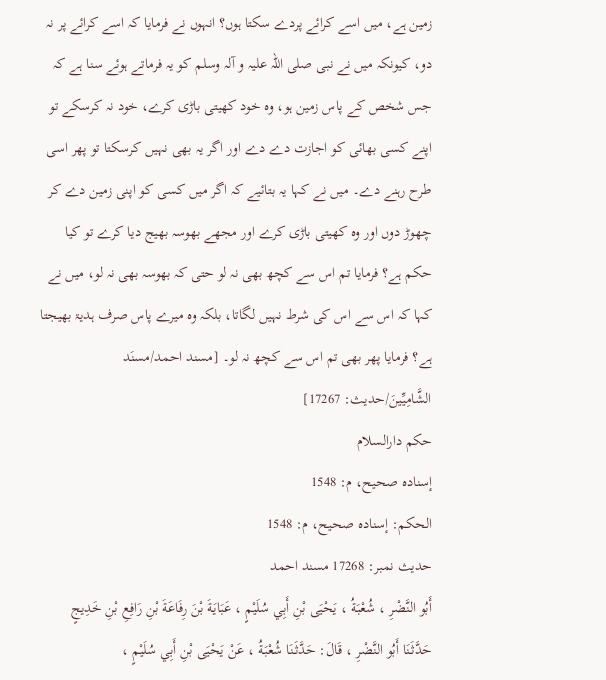زمین ہے، میں اسے کرائے پردے سکتا ہوں؟ انہوں نے فرمایا کہ اسے کرائے پر نہ دو، کیونکہ میں نے نبی صلی اللہ علیہ و آلہ وسلم کو یہ فرماتے ہوئے سنا ہے کہ جس شخص کے پاس زمین ہو، وہ خود کھیتی باڑی کرے، خود نہ کرسکے تو اپنے کسی بھائی کو اجازت دے دے اور اگر یہ بھی نہیں کرسکتا تو پھر اسی طرح رہنے دے۔ میں نے کہا یہ بتائیے کہ اگر میں کسی کو اپنی زمین دے کر چھوڑ دوں اور وہ کھیتی باڑی کرے اور مجھے بھوسہ بھیج دیا کرے تو کیا حکم ہے؟ فرمایا تم اس سے کچھ بھی نہ لو حتی کہ بھوسہ بھی نہ لو، میں نے کہا کہ اس سے اس کی شرط نہیں لگاتا، بلکہ وہ میرے پاس صرف ہدیۃ بھیجتا ہے؟ فرمایا پھر بھی تم اس سے کچھ نہ لو۔ [مسند احمد/مسنَد الشَّامِیِّینَ/حدیث: 17267]
حکم دارالسلام
إسناده صحيح، م: 1548
الحكم: إسناده صحيح، م: 1548
حدیث نمبر: 17268 مسند احمد
أَبُو النَّضْرِ ، شُعْبَةُ ، يَحْيَى بْنِ أَبِي سُلَيْمٍ ، عَبَايَةَ بْنَ رِفَاعَةَ بْنِ رَافِعِ بْنِ خَدِيجٍ
حَدَّثَنَا أَبُو النَّضْرِ ، قَالَ: حَدَّثَنَا شُعْبَةُ ، عَنْ يَحْيَى بْنِ أَبِي سُلَيْمٍ ،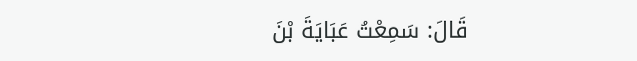قَالَ: سَمِعْتُ عَبَايَةَ بْنَ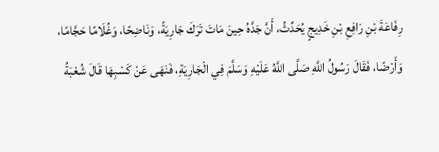رِفَاعَةَ بْنِ رَافِعِ بْنِ خَدِيجٍ يُحَدِّثُ، أَنَّ جَدَّهُ حِينَ مَاتَ تَرَكَ جَارِيَةً، وَنَاضِحًا، وَغُلَامًا حَجَّامًا، وَأَرْضًا، فَقَالَ رَسُولُ اللَّهِ صَلَّى اللَّهُ عَلَيْهِ وَسَلَّمَ فِي الْجَارِيَةِ، فَنَهَى عَنْ كَسْبِهَا قَالَ شُعْبَةُ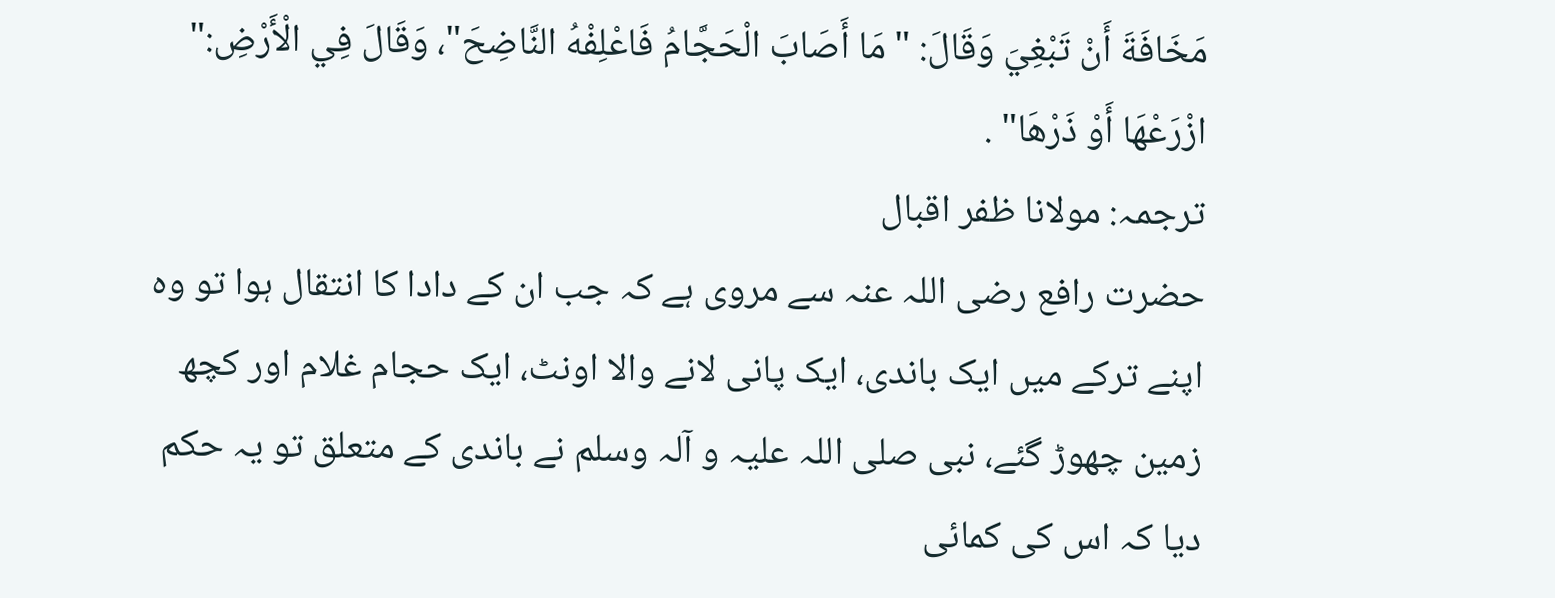مَخَافَةَ أَنْ تَبْغِيَ وَقَالَ: " مَا أَصَابَ الْحَجَّامُ فَاعْلِفْهُ النَّاضِحَ"، وَقَالَ فِي الْأَرْضِ:" ازْرَعْهَا أَوْ ذَرْهَا" .
ترجمہ: مولانا ظفر اقبال
حضرت رافع رضی اللہ عنہ سے مروی ہے کہ جب ان کے دادا کا انتقال ہوا تو وہ اپنے ترکے میں ایک باندی، ایک پانی لانے والا اونٹ، ایک حجام غلام اور کچھ زمین چھوڑ گئے، نبی صلی اللہ علیہ و آلہ وسلم نے باندی کے متعلق تو یہ حکم دیا کہ اس کی کمائی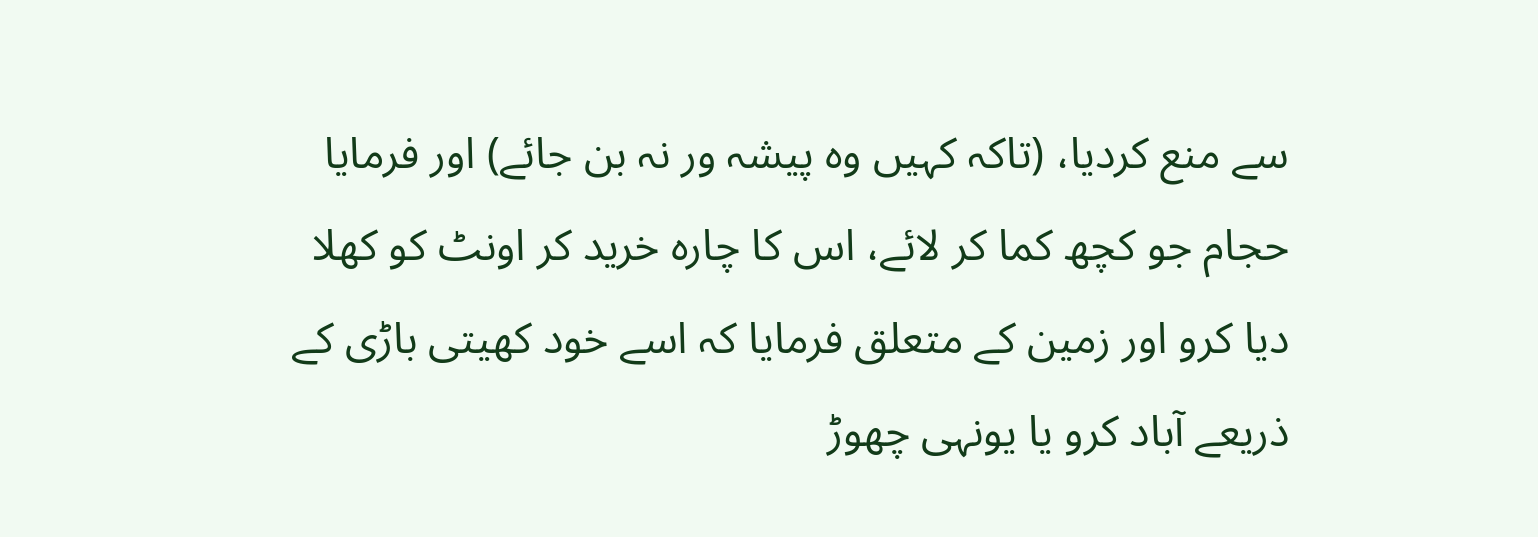سے منع کردیا، (تاکہ کہیں وہ پیشہ ور نہ بن جائے) اور فرمایا حجام جو کچھ کما کر لائے، اس کا چارہ خرید کر اونٹ کو کھلا دیا کرو اور زمین کے متعلق فرمایا کہ اسے خود کھیتی باڑی کے ذریعے آباد کرو یا یونہی چھوڑ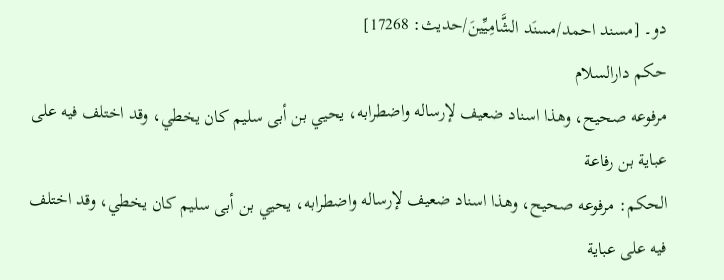دو۔ [مسند احمد/مسنَد الشَّامِیِّینَ/حدیث: 17268]
حکم دارالسلام
مرفوعه صحيح، وهذا اسناد ضعيف لإرساله واضطرابه، يحيي بن أبى سليم كان يخطي، وقد اختلف فيه على عباية بن رفاعة
الحكم: مرفوعه صحيح، وهذا اسناد ضعيف لإرساله واضطرابه، يحيي بن أبى سليم كان يخطي، وقد اختلف فيه على عباية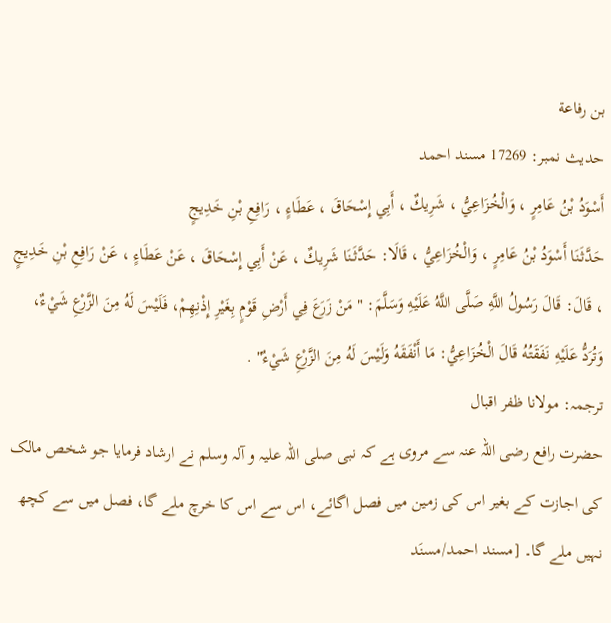بن رفاعة
حدیث نمبر: 17269 مسند احمد
أَسْوَدُ بْنُ عَامِرٍ ، وَالْخُزَاعِيُّ ، شَرِيكٌ ، أَبِي إِسْحَاقَ ، عَطَاءٍ ، رَافِعِ بْنِ خَدِيجٍ
حَدَّثَنَا أَسْوَدُ بْنُ عَامِرٍ ، وَالْخُزَاعِيُّ ، قَالَا: حَدَّثَنَا شَرِيكٌ ، عَنْ أَبِي إِسْحَاقَ ، عَنْ عَطَاءٍ ، عَنْ رَافِعِ بْنِ خَدِيجٍ ، قَالَ: قَالَ رَسُولُ اللَّهِ صَلَّى اللَّهُ عَلَيْهِ وَسَلَّمَ: " مَنْ زَرَعَ فِي أَرْضِ قَوْمٍ بِغَيْرِ إِذْنِهِمْ، فَلَيْسَ لَهُ مِنَ الزَّرْعِ شَيْءٌ، وَتُرَدُّ عَلَيْهِ نَفَقَتُهُ قَالَ الْخُزَاعِيُّ: مَا أَنْفَقَهُ وَلَيْسَ لَهُ مِنَ الزَّرْعِ شَيْءٌ" .
ترجمہ: مولانا ظفر اقبال
حضرت رافع رضی اللہ عنہ سے مروی ہے کہ نبی صلی اللہ علیہ و آلہ وسلم نے ارشاد فرمایا جو شخص مالک کی اجازت کے بغیر اس کی زمین میں فصل اگائے، اس سے اس کا خرچ ملے گا، فصل میں سے کچھ نہیں ملے گا۔ [مسند احمد/مسنَد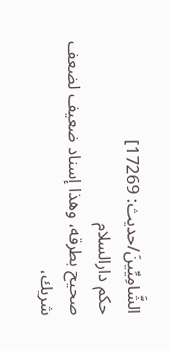الشَّامِیِّینَ/حدیث: 17269]
حکم دارالسلام
صحيح بطرقه، وهذا إسناد ضعيف لضعف شريك،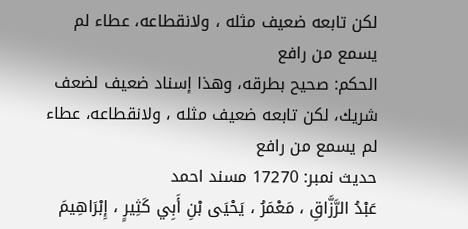لكن تابعه ضعيف مثله ، ولانقطاعه، عطاء لم يسمع من رافع
الحكم: صحيح بطرقه، وهذا إسناد ضعيف لضعف شريك، لكن تابعه ضعيف مثله ، ولانقطاعه، عطاء لم يسمع من رافع
حدیث نمبر: 17270 مسند احمد
عَبْدُ الرَّزَّاقِ ، مَعْمَرُ ، يَحْيَى بْنِ أَبِي كَثِيرٍ ، إِبْرَاهِيمَ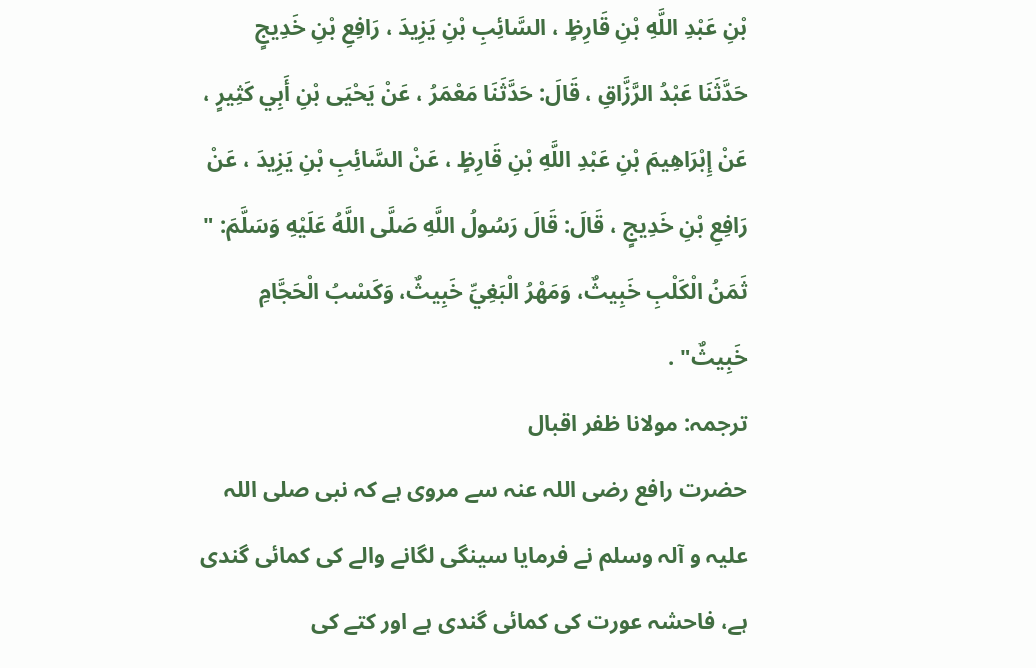بْنِ عَبْدِ اللَّهِ بْنِ قَارِظٍ ، السَّائِبِ بْنِ يَزِيدَ ، رَافِعِ بْنِ خَدِيجٍ
حَدَّثَنَا عَبْدُ الرَّزَّاقِ ، قَالَ: حَدَّثَنَا مَعْمَرُ ، عَنْ يَحْيَى بْنِ أَبِي كَثِيرٍ ، عَنْ إِبْرَاهِيمَ بْنِ عَبْدِ اللَّهِ بْنِ قَارِظٍ ، عَنْ السَّائِبِ بْنِ يَزِيدَ ، عَنْ رَافِعِ بْنِ خَدِيجٍ ، قَالَ: قَالَ رَسُولُ اللَّهِ صَلَّى اللَّهُ عَلَيْهِ وَسَلَّمَ: " ثَمَنُ الْكَلْبِ خَبِيثٌ، وَمَهْرُ الْبَغِيِّ خَبِيثٌ، وَكَسْبُ الْحَجَّامِ خَبِيثٌ" .
ترجمہ: مولانا ظفر اقبال
حضرت رافع رضی اللہ عنہ سے مروی ہے کہ نبی صلی اللہ علیہ و آلہ وسلم نے فرمایا سینگی لگانے والے کی کمائی گندی ہے، فاحشہ عورت کی کمائی گندی ہے اور کتے کی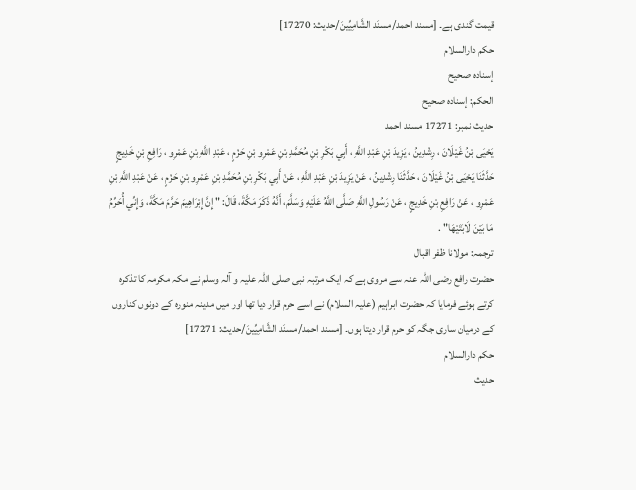قیمت گندی ہے۔ [مسند احمد/مسنَد الشَّامِیِّینَ/حدیث: 17270]
حکم دارالسلام
إسناده صحيح
الحكم: إسناده صحيح
حدیث نمبر: 17271 مسند احمد
يَحْيَى بْنُ غَيْلَانَ ، رِشْدِينُ ، يَزِيدَ بْنِ عَبْدِ اللَّهِ ، أَبِي بَكْرِ بْنِ مُحَمَّدِ بْنِ عَمْرِو بْنِ حَزْمٍ ، عَبْدِ اللَّهِ بْنِ عَمْرِو ، رَافِعِ بْنِ خَدِيجٍ
حَدَّثَنَا يَحْيَى بْنُ غَيْلَانَ ، حَدَّثَنَا رِشْدِينُ ، عَنْ يَزِيدَ بْنِ عَبْدِ اللَّهِ ، عَنْ أَبِي بَكْرِ بْنِ مُحَمَّدِ بْنِ عَمْرِو بْنِ حَزْمٍ ، عَنْ عَبْدِ اللَّهِ بْنِ عَمْرِو ، عَنْ رَافِعِ بْنِ خَدِيجٍ ، عَنْ رَسُولِ اللَّهِ صَلَّى اللَّهُ عَلَيْهِ وَسَلَّمَ، أَنَّهُ ذَكَرَ مَكَّةَ، قَالَ: " إِنَّ إِبْرَاهِيمَ حَرَّمَ مَكَّةَ، وَإِنِّي أُحَرِّمُ مَا بَيْنَ لَابَتَيْهَا" .
ترجمہ: مولانا ظفر اقبال
حضرت رافع رضی اللہ عنہ سے مروی ہے کہ ایک مرتبہ نبی صلی اللہ علیہ و آلہ وسلم نے مکہ مکرمہ کا تذکرہ کرتے ہوئے فرمایا کہ حضرت ابراہیم (علیہ السلام) نے اسے حرم قرار دیا تھا اور میں مدینہ منورہ کے دونوں کناروں کے درمیان ساری جگہ کو حرم قرار دیتا ہوں۔ [مسند احمد/مسنَد الشَّامِیِّینَ/حدیث: 17271]
حکم دارالسلام
حديث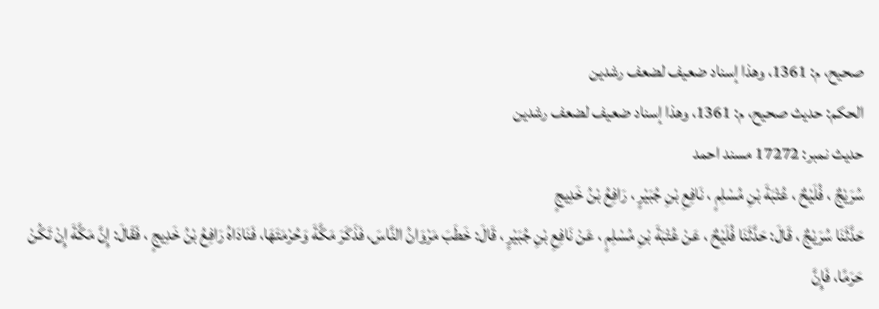صحيح، م: 1361، وهذا إسناد ضعيف لضعف رشدين
الحكم: حديث صحيح، م: 1361، وهذا إسناد ضعيف لضعف رشدين
حدیث نمبر: 17272 مسند احمد
سُرَيْجٌ ، فُلَيْحٌ ، عُتْبَةَ بْنِ مُسْلِمٍ ، نَافِعِ بْنِ جُبَيْرٍ ، رَافِعُ بْنُ خَدِيجٍ
حَدَّثَنَا سُرَيْجٌ ، قَالَ: حَدَّثَنَا فُلَيْحٌ ، عَنْ عُتْبَةَ بْنِ مُسْلِمٍ ، عَنْ نَافِعِ بْنِ جُبَيْرٍ ، قَالَ: خَطَبَ مَرْوَانُ النَّاسَ، فَذَكَرَ مَكَّةَ وَحُرْمَتَهَا، فَنَادَاهُ رَافِعُ بْنُ خَدِيجٍ ، فَقَالَ: إِنَّ مَكَّةَ إِنْ تَكُنْ حَرَمًا، فَإِنَّ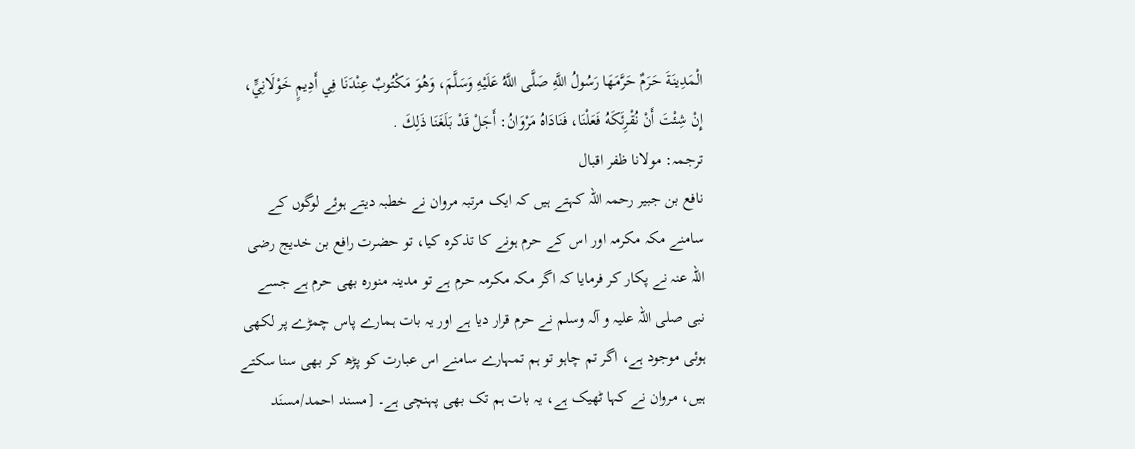الْمَدِينَةَ حَرَمٌ حَرَّمَهَا رَسُولُ اللَّهِ صَلَّى اللَّهُ عَلَيْهِ وَسَلَّمَ، وَهُوَ مَكْتُوبٌ عِنْدَنَا فِي أَدِيمٍ خَوْلَانِيٍّ، إِنْ شِئْتَ أَنْ نُقْرِئَكَهُ فَعَلْنَا، فَنَادَاهُ مَرْوَانُ: أَجَلْ قَدْ بَلَغَنَا ذَلِكَ .
ترجمہ: مولانا ظفر اقبال
نافع بن جبیر رحمہ اللہ کہتے ہیں کہ ایک مرتبہ مروان نے خطبہ دیتے ہوئے لوگوں کے سامنے مکہ مکرمہ اور اس کے حرم ہونے کا تذکرہ کیا، تو حضرت رافع بن خدیج رضی اللہ عنہ نے پکار کر فرمایا کہ اگر مکہ مکرمہ حرم ہے تو مدینہ منورہ بھی حرم ہے جسے نبی صلی اللہ علیہ و آلہ وسلم نے حرم قرار دیا ہے اور یہ بات ہمارے پاس چمڑے پر لکھی ہوئی موجود ہے، اگر تم چاہو تو ہم تمہارے سامنے اس عبارت کو پڑھ کر بھی سنا سکتے ہیں، مروان نے کہا ٹھیک ہے، یہ بات ہم تک بھی پہنچی ہے۔ [مسند احمد/مسنَد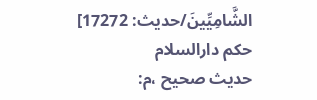الشَّامِیِّینَ/حدیث: 17272]
حکم دارالسلام
حديث صحيح ،م: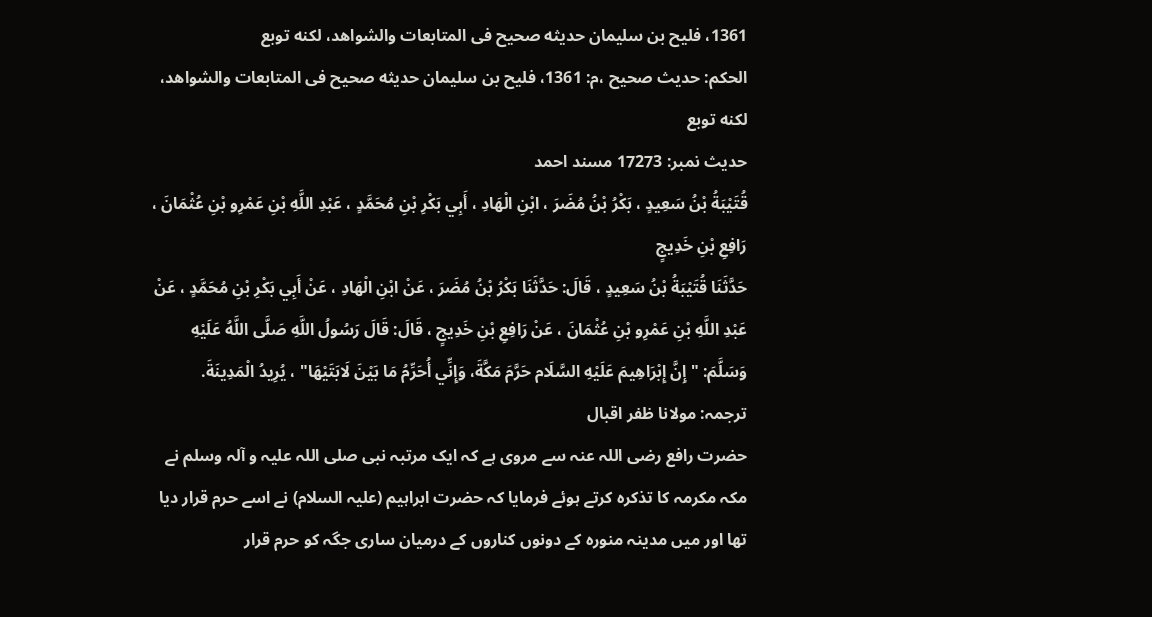1361، فليح بن سليمان حديثه صحيح فى المتابعات والشواهد، لكنه توبع
الحكم: حديث صحيح ،م: 1361، فليح بن سليمان حديثه صحيح فى المتابعات والشواهد، لكنه توبع
حدیث نمبر: 17273 مسند احمد
قُتَيْبَةُ بْنُ سَعِيدٍ ، بَكْرُ بْنُ مُضَرَ ، ابْنِ الْهَادِ ، أَبِي بَكْرِ بْنِ مُحَمَّدٍ ، عَبْدِ اللَّهِ بْنِ عَمْرِو بْنِ عُثْمَانَ ، رَافِعِ بْنِ خَدِيجٍ
حَدَّثَنَا قُتَيْبَةُ بْنُ سَعِيدٍ ، قَالَ: حَدَّثَنَا بَكْرُ بْنُ مُضَرَ ، عَنْ ابْنِ الْهَادِ ، عَنْ أَبِي بَكْرِ بْنِ مُحَمَّدٍ ، عَنْ عَبْدِ اللَّهِ بْنِ عَمْرِو بْنِ عُثْمَانَ ، عَنْ رَافِعِ بْنِ خَدِيجٍ ، قَالَ: قَالَ رَسُولُ اللَّهِ صَلَّى اللَّهُ عَلَيْهِ وَسَلَّمَ: " إِنَّ إِبْرَاهِيمَ عَلَيْهِ السَّلَام حَرَّمَ مَكَّةَ، وَإِنِّي أُحَرِّمُ مَا بَيْنَ لَابَتَيْهَا" ، يُرِيدُ الْمَدِينَةَ.
ترجمہ: مولانا ظفر اقبال
حضرت رافع رضی اللہ عنہ سے مروی ہے کہ ایک مرتبہ نبی صلی اللہ علیہ و آلہ وسلم نے مکہ مکرمہ کا تذکرہ کرتے ہوئے فرمایا کہ حضرت ابراہیم (علیہ السلام) نے اسے حرم قرار دیا تھا اور میں مدینہ منورہ کے دونوں کناروں کے درمیان ساری جگہ کو حرم قرار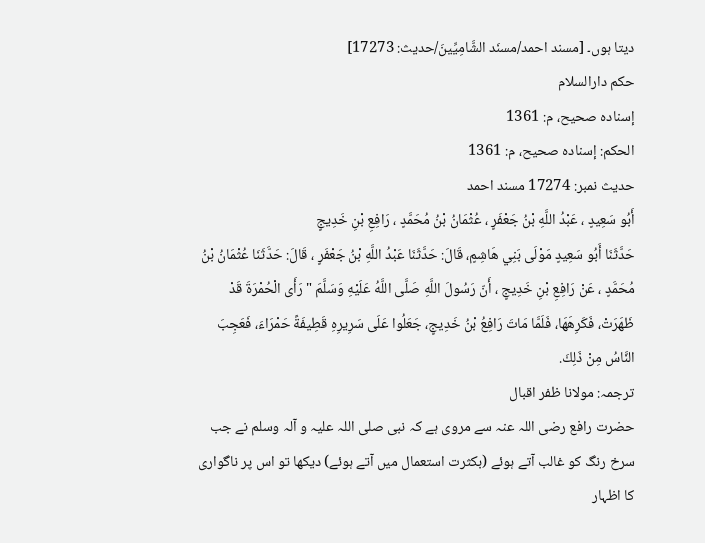دیتا ہوں۔ [مسند احمد/مسنَد الشَّامِیِّینَ/حدیث: 17273]
حکم دارالسلام
إسناده صحيح، م: 1361
الحكم: إسناده صحيح، م: 1361
حدیث نمبر: 17274 مسند احمد
أَبُو سَعِيدٍ ، عَبْدُ اللَّهِ بْنُ جَعْفَرٍ ، عُثْمَانُ بْنُ مُحَمَّدٍ ، رَافِعِ بْنِ خَدِيجٍ
حَدَّثَنَا أَبُو سَعِيدٍ مَوْلَى بَنِي هَاشِمٍ، قَالَ: حَدَّثَنَا عَبْدُ اللَّهِ بْنُ جَعْفَرٍ ، قَالَ: حَدَّثَنَا عُثْمَانُ بْنُ مُحَمَّدٍ ، عَنْ رَافِعِ بْنِ خَدِيجٍ ، أَنّ رَسُولَ اللَّهِ صَلَّى اللَّهُ عَلَيْهِ وَسَلَّمَ " رَأَى الْحُمْرَةَ قَدْ ظَهَرَتْ، فَكَرِهَهَا، فَلَمَّا مَاتَ رَافِعُ بْنُ خَدِيجٍ، جَعَلُوا عَلَى سَرِيرِهِ قَطِيفَةً حَمْرَاءَ، فَعَجِبَ النَّاسُ مِنْ ذَلِكَ.
ترجمہ: مولانا ظفر اقبال
حضرت رافع رضی اللہ عنہ سے مروی ہے کہ نبی صلی اللہ علیہ و آلہ وسلم نے جب سرخ رنگ کو غالب آتے ہوئے (بکثرت استعمال میں آتے ہوئے) دیکھا تو اس پر ناگواری کا اظہار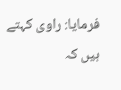فرمایا: راوی کہتے ہیں کہ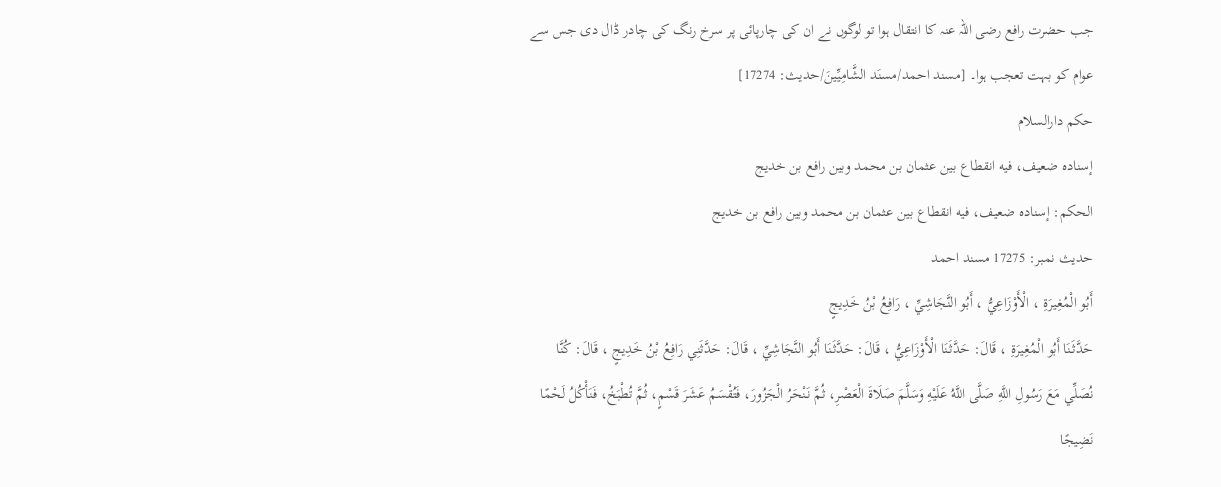جب حضرت رافع رضی اللہ عنہ کا انتقال ہوا تو لوگوں نے ان کی چارپائی پر سرخ رنگ کی چادر ڈال دی جس سے عوام کو بہت تعجب ہوا۔ [مسند احمد/مسنَد الشَّامِیِّینَ/حدیث: 17274]
حکم دارالسلام
إسناده ضعيف، فيه انقطاع بين عثمان بن محمد وبين رافع بن خديج
الحكم: إسناده ضعيف، فيه انقطاع بين عثمان بن محمد وبين رافع بن خديج
حدیث نمبر: 17275 مسند احمد
أَبُو الْمُغِيرَةِ ، الْأَوْزَاعِيُّ ، أَبُو النَّجَاشِيِّ ، رَافِعُ بْنُ خَدِيجٍ
حَدَّثَنَا أَبُو الْمُغِيرَةِ ، قَالَ: حَدَّثَنَا الْأَوْزَاعِيُّ ، قَالَ: حَدَّثَنَا أَبُو النَّجَاشِيِّ ، قَالَ: حَدَّثَنِي رَافِعُ بْنُ خَدِيجٍ ، قَالَ: كُنَّا نُصَلِّي مَعَ رَسُولِ اللَّهِ صَلَّى اللَّهُ عَلَيْهِ وَسَلَّمَ صَلَاةَ الْعَصْرِ، ثُمَّ نَنْحَرُ الْجَزُورَ، فَتُقْسَمُ عَشَرَ قَسْمٍ، ثُمَّ تُطْبَخُ، فَنَأْكُلُ لَحْمًا نَضِيجًا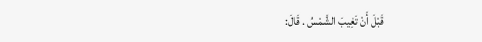قَبْلَ أَنْ تَغِيبَ الشَّمْسُ . قَالَ: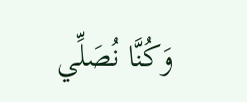وَكُنَّا نُصَلِّي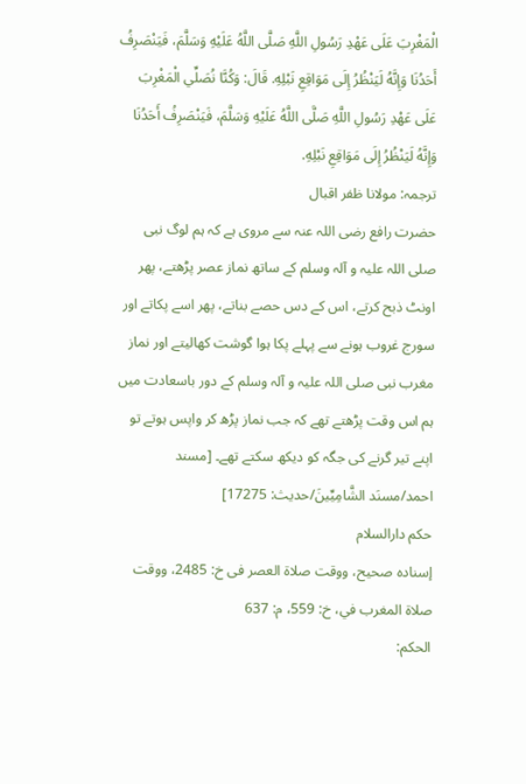الْمَغْرِبَ عَلَى عَهْدِ رَسُولِ اللَّهِ صَلَّى اللَّهُ عَلَيْهِ وَسَلَّمَ، فَيَنْصَرِفُ أَحَدُنَا وَإِنَّهُ لَيَنْظُرُ إِلَى مَوَاقِعِ نَبْلِهِ. قَالَ: وَكُنَّا نُصَلِّي الْمَغْرِبَ عَلَى عَهْدِ رَسُولِ اللَّهِ صَلَّى اللَّهُ عَلَيْهِ وَسَلَّمَ، فَيَنْصَرِفُ أَحَدُنَا وَإِنَّهُ لَيَنْظُرُ إِلَى مَوَاقِعِ نَبْلِهِ.
ترجمہ: مولانا ظفر اقبال
حضرت رافع رضی اللہ عنہ سے مروی ہے کہ ہم لوگ نبی صلی اللہ علیہ و آلہ وسلم کے ساتھ نماز عصر پڑھتے، پھر اونٹ ذبح کرتے، اس کے دس حصے بناتے، پھر اسے پکاتے اور سورج غروب ہونے سے پہلے پکا ہوا گوشت کھالیتے اور نماز مغرب نبی صلی اللہ علیہ و آلہ وسلم کے دور باسعادت میں ہم اس وقت پڑھتے تھے کہ جب نماز پڑھ کر واپس ہوتے تو اپنے تیر گرنے کی جگہ کو دیکھ سکتے تھے۔ [مسند احمد/مسنَد الشَّامِیِّینَ/حدیث: 17275]
حکم دارالسلام
إسناده صحيح، ووقت صلاة العصر فى خ: 2485، ووقت صلاة المغرب في، خ: 559، م: 637
الحكم: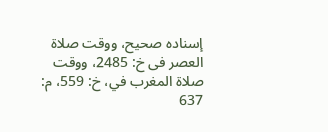إسناده صحيح، ووقت صلاة العصر فى خ: 2485، ووقت صلاة المغرب في، خ: 559، م: 637